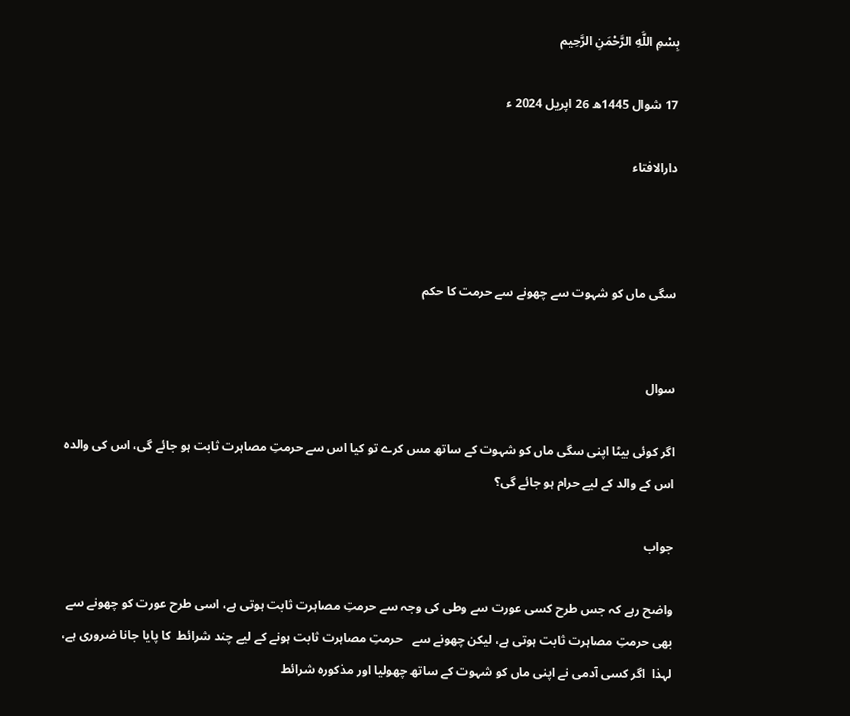بِسْمِ اللَّهِ الرَّحْمَنِ الرَّحِيم

17 شوال 1445ھ 26 اپریل 2024 ء

دارالافتاء



سگی ماں کو شہوت سے چھونے سے حرمت کا حکم


سوال

اگر کوئی بیٹا اپنی سگی ماں کو شہوت کے ساتھ مس کرے تو کیا اس سے حرمتِ مصاہرت ثابت ہو جائے گی، اس کی والدہ اس کے والد کے لیے حرام ہو جائے گی؟

جواب

واضح رہے کہ جس طرح کسی عورت سے وطی کی وجہ سے حرمتِ مصاہرت ثابت ہوتی ہے، اسی طرح عورت کو چھونے سے بھی حرمتِ مصاہرت ثابت ہوتی ہے، لیکن چھونے سے   حرمتِ مصاہرت ثابت ہونے کے لیے چند شرائط  کا پایا جانا ضروری ہے، لہذا  اگر کسی آدمی نے اپنی ماں کو شہوت کے ساتھ چھولیا اور مذکورہ شرائط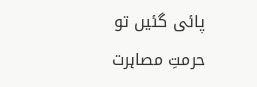پائی گئیں تو حرمتِ مصاہرت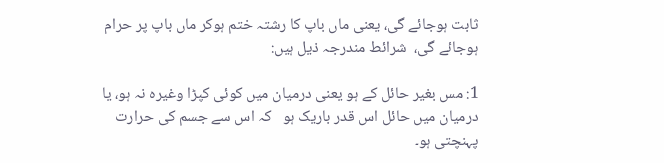ثابت ہوجائے گی، یعنی ماں باپ کا رشتہ ختم ہوکر ماں باپ پر حرام ہوجائے گی،  شرائط مندرجہ ذیل ہیں:

1: مس بغیر حائل کے ہو یعنی درمیان میں کوئی کپڑا وغیرہ نہ ہو، یا  درمیان میں حائل اس قدر باریک ہو   کہ اس سے جسم کی حرارت پہنچتی ہو۔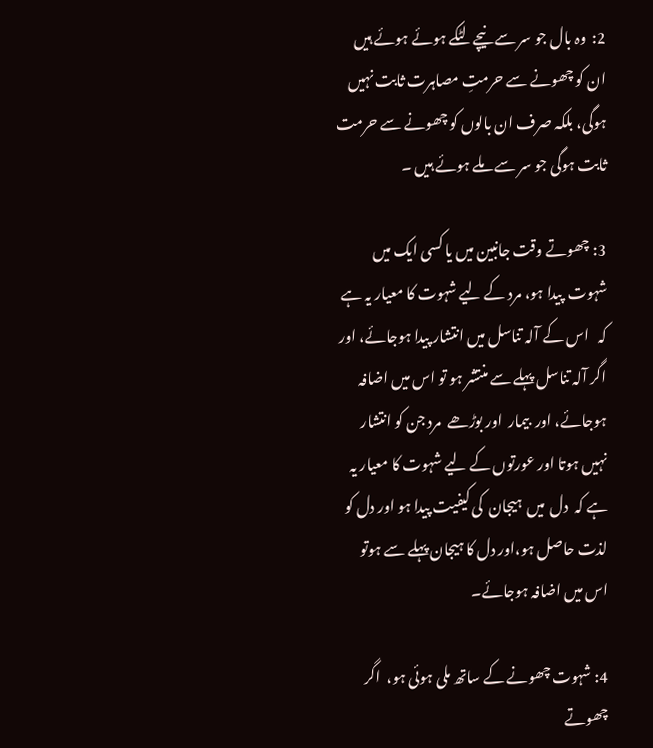2:  وہ بال جو سر سے نیچے لٹکے ہوئے ہوئے ہیں ان کو چھونے سے حرمتِ مصاہرت ثابت نہیں ہوگی، بلکہ صرف ان بالوں کو چھونے سے حرمت ثابت ہوگی جو سر سے ملے ہوئے ہیں ۔

3: چھوتے وقت جانبین میں یا کسی ایک میں شہوت  پیدا ہو، مرد کے لیے شہوت کا معیار یہ ہے کہ   اس کے آلہ تناسل میں انتشار پیدا ہوجائے، اور اگر آلہ تناسل پہلے سے منتشر ہو تو اس میں اضافہ ہوجائے، اور  بیمار  اور بوڑھے  مرد جن کو انتشار نہیں ہوتا اور عورتوں کے لیے شہوت کا معیار یہ ہے کہ  دل  میں  ہیجان  کی کیفیت پیدا ہو اور دل کو لذت حاصل ہو،اور دل کا ہیجان پہلے سے ہوتو اس میں اضافہ ہوجائے۔

4: شہوت چھونے کے ساتھ ملی ہوئی ہو،  اگر چھوتے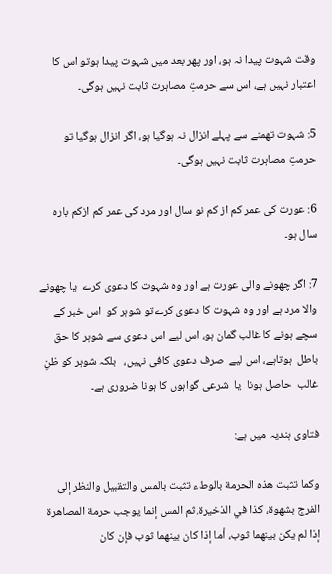وقت شہوت پیدا نہ ہو، اور پھر بعد میں شہوت پیدا ہوتو اس کا اعتبار نہیں ہے، اس سے حرمتِ مصاہرت ثابت نہیں ہوگی۔

5: شہوت تھمنے سے پہلے انزال نہ ہوگیا ہو، اگر انزال ہوگیا تو حرمتِ مصاہرت ثابت نہیں ہوگی۔

6: عورت کی عمر کم از کم نو سال اور مرد کی عمر کم ازکم بارہ سال ہو۔

7: اگر چھونے والی عورت ہے اور وہ شہوت کا دعوی کرے  یا چھونے والا مرد ہے اور وہ شہوت کا دعوی کرےتو شوہر کو  اس خبر کے سچے ہونے کا غالب گمان ہو، اس لیے اس دعوی سے شوہر کا حق باطل  ہوتاہے، اس لیے  صرف دعوی کافی نہیں،   بلکہ شوہر کو ظنِ غالب  حاصل ہونا  یا  شرعی گواہوں کا ہونا ضروری ہے۔

فتاوی ہندیہ میں ہے:

وكما تثبت هذه الحرمة بالوطء تثبت بالمس والتقبيل والنظر إلى الفرج بشهوة، كذا في الذخيرة.ثم المس إنما يوجب حرمة المصاهرة إذا لم يكن بينهما ثوب، أما إذا كان بينهما ثوب فإن كان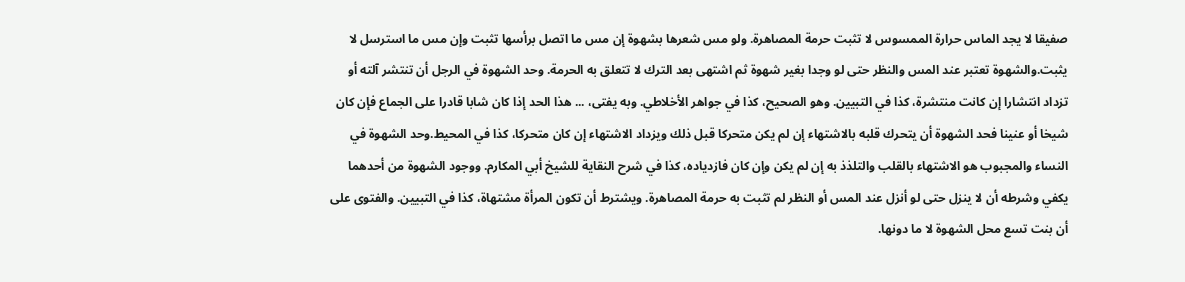صفيقا لا يجد الماس حرارة الممسوس لا تثبت حرمة المصاهرة. ولو مس شعرها بشهوة إن مس ما اتصل برأسها تثبت وإن مس ما استرسل لا يثبت.والشهوة تعتبر عند المس والنظر حتى لو وجدا بغير شهوة ثم اشتهى بعد الترك لا تتعلق به الحرمة. وحد الشهوة في الرجل أن تنتشر آلته أو تزداد انتشارا إن كانت منتشرة، كذا في التبيين. وهو الصحيح، كذا في جواهر الأخلاطي. وبه يفتى، ... هذا الحد إذا كان شابا قادرا على الجماع فإن كان شيخا أو عنينا فحد الشهوة أن يتحرك قلبه بالاشتهاء إن لم يكن متحركا قبل ذلك ويزداد الاشتهاء إن كان متحركا، كذا في المحيط.وحد الشهوة في النساء والمجبوب هو الاشتهاء بالقلب والتلذذ به إن لم يكن وإن كان فازدياده، كذا في شرح النقاية للشيخ أبي المكارم. ووجود الشهوة من أحدهما يكفي وشرطه أن لا ينزل حتى لو أنزل عند المس أو النظر لم تثبت به حرمة المصاهرة. ويشترط أن تكون المرأة مشتهاة، كذا في التبيين. والفتوى على أن بنت تسع محل الشهوة لا ما دونها.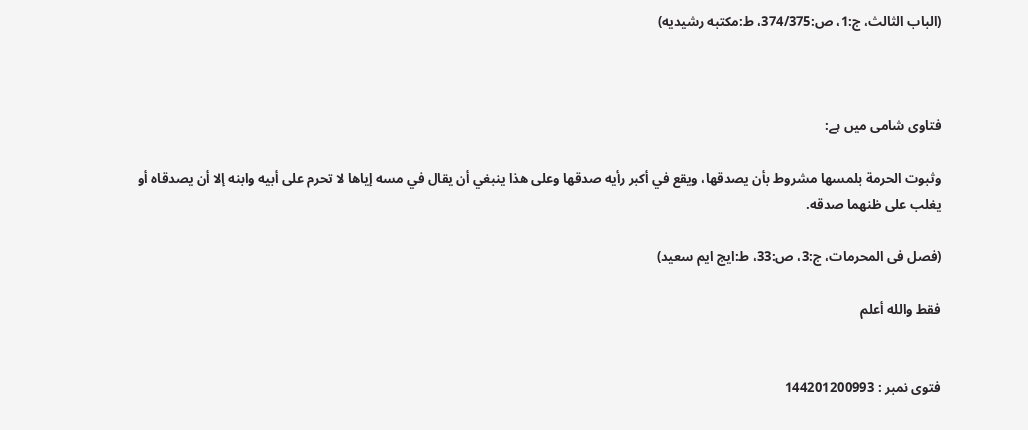(الباب الثالث، ج:1، ص:374/375، ط:مكتبه رشيديه)



فتاوی شامی میں ہے:

وثبوت الحرمة بلمسها مشروط بأن يصدقها، ويقع في أكبر رأيه صدقها وعلى هذا ينبغي أن يقال في مسه إياها لا تحرم على أبيه وابنه إلا أن يصدقاه أو يغلب على ظنهما صدقه.

(فصل فى المحرمات، ج:3، ص:33، ط:ايج ايم سعيد)

فقط والله أعلم


فتوی نمبر : 144201200993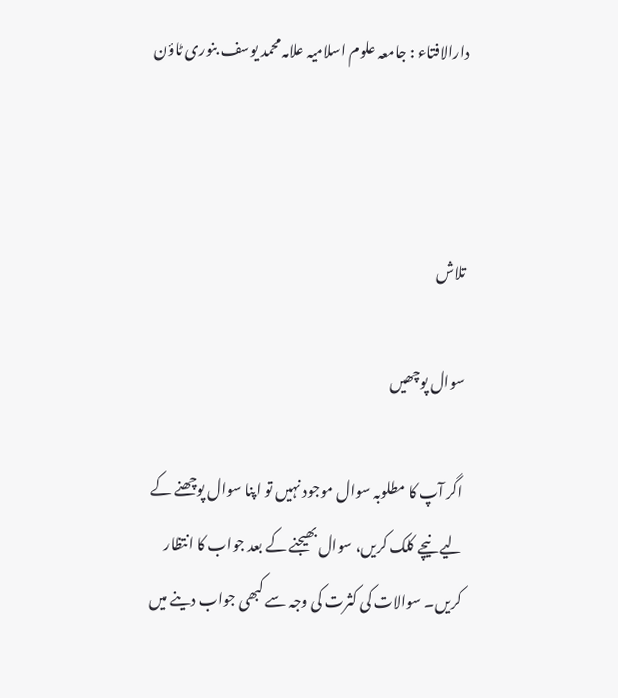دارالافتاء : جامعہ علوم اسلامیہ علامہ محمد یوسف بنوری ٹاؤن



تلاش

سوال پوچھیں

اگر آپ کا مطلوبہ سوال موجود نہیں تو اپنا سوال پوچھنے کے لیے نیچے کلک کریں، سوال بھیجنے کے بعد جواب کا انتظار کریں۔ سوالات کی کثرت کی وجہ سے کبھی جواب دینے میں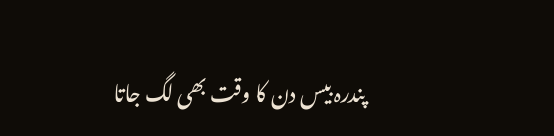پندرہ بیس دن کا وقت بھی لگ جاتا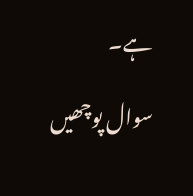ہے۔

سوال پوچھیں